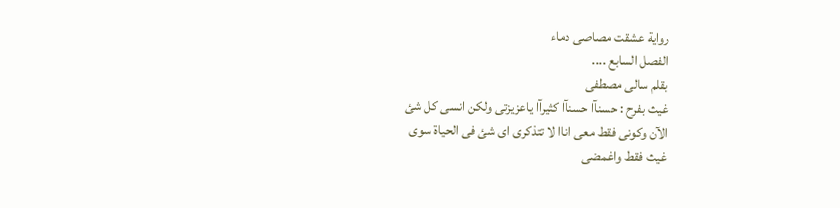رواية عشقت مصاصى دماء
الفصل السابع ....
بقلم سالى مصطفى
غيث بفرح : حسنآا حسنآا كثيرآا ياعزيزتى ولكن انسى كل شئ
الآن وكونى فقط معى اناا لا تتذكرى اى شئ فى الحياة سوى
غيث فقط واغمضى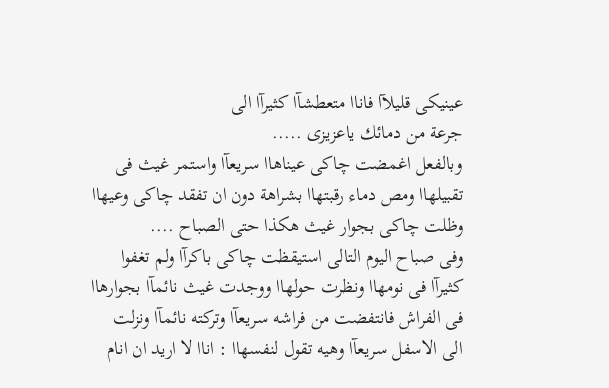عينيكى قليلآا فاناا متعطشآا كثيرآا الى
جرعة من دمائك ياعزيزى .....
وبالفعل اغمضت چاكى عيناهاا سريعآا واستمر غيث فى
تقبيلهاا ومص دماء رقبتهاا بشراهة دون ان تفقد چاكى وعيهاا
وظلت چاكى بجوار غيث هكذا حتى الصباح ....
وفى صباح اليوم التالى استيقظت چاكى باكرآا ولم تغفوا
كثيرآا فى نومهاا ونظرت حولهاا ووجدت غيث نائمآا بجوارهاا
فى الفراش فانتفضت من فراشه سريعآا وتركته نائمآا ونزلت
الى الاسفل سريعآا وهيه تقول لنفسهاا : اناا لا اريد ان انام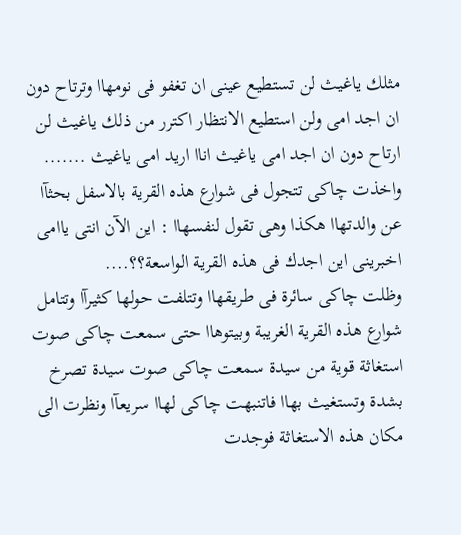مثلك ياغيث لن تستطيع عينى ان تغفو فى نومهاا وترتاح دون
ان اجد امى ولن استطيع الانتظار اكترر من ذلك ياغيث لن
ارتاح دون ان اجد امى ياغيث اناا اريد امى ياغيث .......
واخذت چاكى تتجول فى شوارع هذه القرية بالاسفل بحثآا
عن والدتهاا هكذا وهى تقول لنفسهاا : اين الآن انتى ياامى
اخبرينى اين اجدك فى هذه القرية الواسعة؟؟....
وظلت چاكى سائرة فى طريقهاا وتتلفت حولها كثيرآا وتتامل
شوارع هذه القرية الغريبة وبيتوهاا حتى سمعت چاكى صوت
استغاثة قوية من سيدة سمعت چاكى صوت سيدة تصرخ
بشدة وتستغيث بهاا فاتنبهت چاكى لهاا سريعآا ونظرت الى
مكان هذه الاستغاثة فوجدت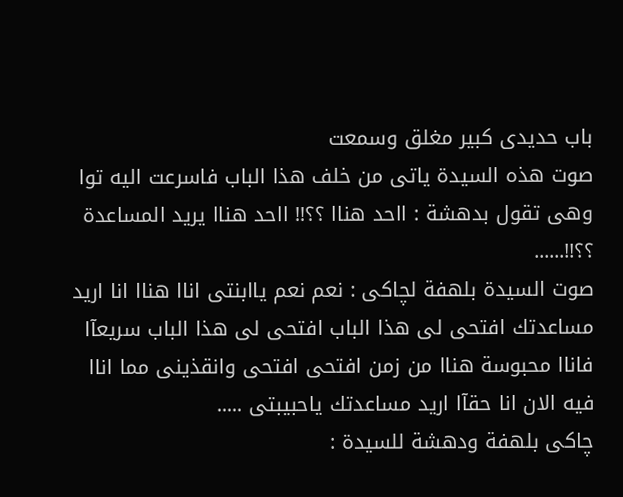باب حديدى كبير مغلق وسمعت
صوت هذه السيدة ياتى من خلف هذا الباب فاسرعت اليه توا
وهى تقول بدهشة : ااحد هناا ؟؟!! ااحد هناا يريد المساعدة ؟؟!!......
صوت السيدة بلهفة لچاكى : نعم نعم ياابنتى اناا هناا انا اريد مساعدتك افتحى لى هذا الباب افتحى لى هذا الباب سريعآا فاناا محبوسة هناا من زمن افتحى افتحى وانقذينى مما اناا فيه الان انا حقآا اريد مساعدتك ياحبيبتى .....
چاكى بلهفة ودهشة للسيدة :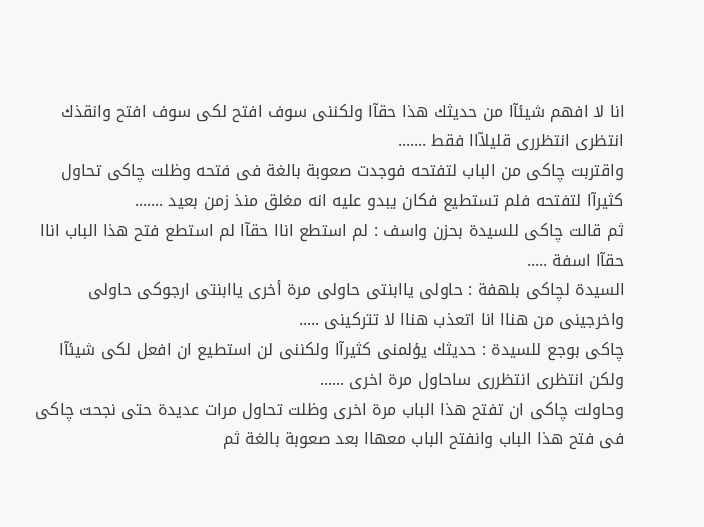انا لا افهم شيئآا من حديثك هذا حقآا ولكننى سوف افتح لكى سوف افتح وانقذك انتظرى انتظررى قليلآاا فقط .......
واقتربت چاكى من الباب لتفتحه فوجدت صعوبة بالغة فى فتحه وظلت چاكى تحاول كثيرآا لتفتحه فلم تستطيع فكان يبدو عليه انه مغلق منذ زمن بعيد .......
ثم قالت چاكى للسيدة بحزن واسف : لم استطع اناا حقآا لم استطع فتح هذا الباب اناا حقآا اسفة .....
السيدة لچاكى بلهفة : حاولى ياابنتى حاولى مرة أخرى ياابنتى ارجوكى حاولى واخرجينى من هناا انا اتعذب هناا لا تتركينى .....
چاكى بوجع للسيدة : حديثك يؤلمنى كثيرآا ولكننى لن استطيع ان افعل لكى شيئآا ولكن انتظرى انتظررى ساحاول مرة اخرى ......
وحاولت چاكى ان تفتح هذا الباب مرة اخرى وظلت تحاول مرات عديدة حتى نجحت چاكى فى فتح هذا الباب وانفتح الباب معهاا بعد صعوبة بالغة ثم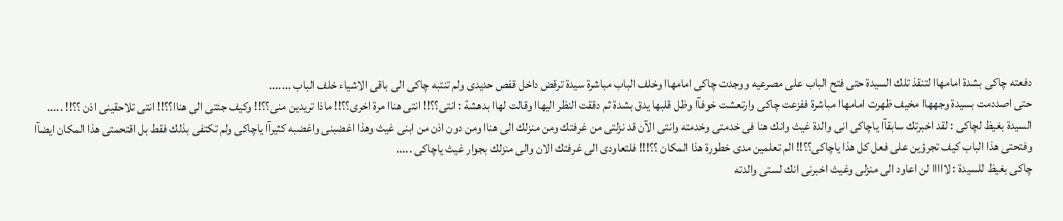دفعته چاكى بشدة امامهاا لتنقذ تلك السيدة حتى فتح الباب على مصرعيه ووجدت چاكى امامهاا وخلف الباب مباشرة سيدة ترقض داخل قفص حديدى ولم تنتبه چاكى الى باقى الاشياء خلف الباب .......
حتى اصددمت بسيدة وجههاا مخيف ظهرت امامهاا مباشرة ففزعت چاكى وارتعشت خوفآا وظل قلبها يدق بشدة ثم دققت النظر اليهاا وقالت لهاا بدهشة : انتى؟؟!! انتى هناا مرة اخرى؟؟!! ماذا تريدين منى؟؟!! وكيف جئتى الى هناا؟؟!! انتى تلاحقينى اذن ؟؟!! .....
السيدة بغيظ لچاكى : لقد اخبرتك سابقآا ياچاكى انى والدة غيث وانك هنا فى خدمتى وخدمته وانتى الآن قد نزلتى من غرفتك ومن منزلك الى هناا ومن دون اذن من ابنى غيث وهذا اغضبنى واغضبه كثيرآا ياچاكى ولم تكتفى بذلك فقط بل اقتحمتى هذا المكان ايضآا وفتحتى هذا الباب كيف تجرؤين على فعل كل هذا ياچاكى؟؟!! الم تعلمين مدى خطورة هذا المكان ؟؟!!! فلتعاودى الى غرفتك الان والى منزلك بجوار غيث ياچاكى .....
چاكى بغيظ للسيدة : لااااا لن اعاود الى منزلى وغيث اخبرنى انك لستى والدته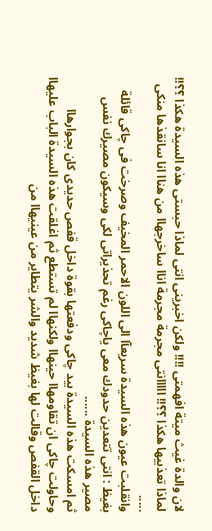لان والدة غيث ميتة افهمتى !!!! ولكن اخبرينى انتى لماذا حبستى هذه السيدة هكذا ؟؟!! لماذا تعذبيها هكذا ؟؟!! ااااانتى مجرمة مجرمة اناا ساخرجهاا من هناا انا سانقذها منكى .....
وانقلبت عيون هذه السيدة سريعآا الى اللون الاحمر المخيف وصرخت فى چاكى قائلة بغيظ : انتى تتعدين حدودك معى ياچاكى رغم تحذيراتى لكى وسيكون مصيرك نفس مصير هذه السيدة ......
ثم امسكت هذه السيدة بيد چاكى ودفعتها بقوة داخل قفص حديدى كان بجوارهاا وحاولت چاكى ان تقاومهاا حينهاا ولكنهاا لم تستطع ثم اغلقت هذه السيدة الباب عليهاا داخل القفص وقالت لها بغيظ شديد والشر يتطاير من عينيهاا من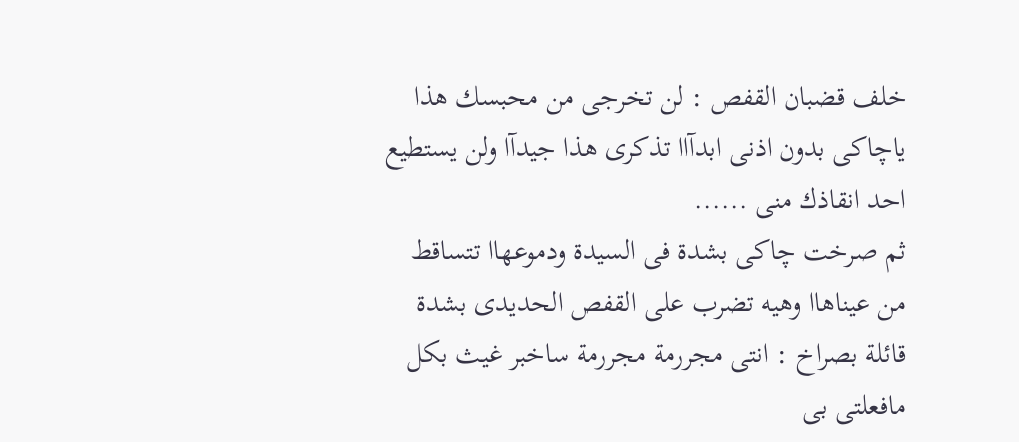خلف قضبان القفص : لن تخرجى من محبسك هذا ياچاكى بدون اذنى ابدآاا تذكرى هذا جيدآا ولن يستطيع احد انقاذك منى ......
ثم صرخت چاكى بشدة فى السيدة ودموعهاا تتساقط من عيناهاا وهيه تضرب على القفص الحديدى بشدة قائلة بصراخ : انتى مجررمة مجررمة ساخبر غيث بكل مافعلتى بى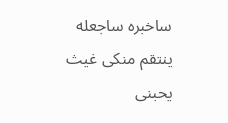ساخبره ساجعله ينتقم منكى غيث يحبنى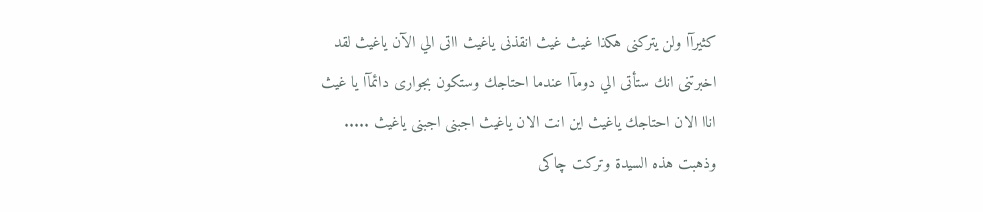كثيرآا ولن يتركنى هكذا غيث غيث انقذنى ياغيث ااتى الي الآن ياغيث لقد اخبرتنى انك ستأتى الي دومآا عندما احتاجك وستكون بجوارى دائمآا يا غيث اناا الان احتاجك ياغيث اين انت الان ياغيث اجبنى اجبنى ياغيث .....
وذهبت هذه السيدة وتركت چاكى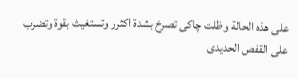على هذه الحالة وظلت چاكى تصرخ بشدة اكثرر وتستغيث بقوة وتضرب على القفص الحديدى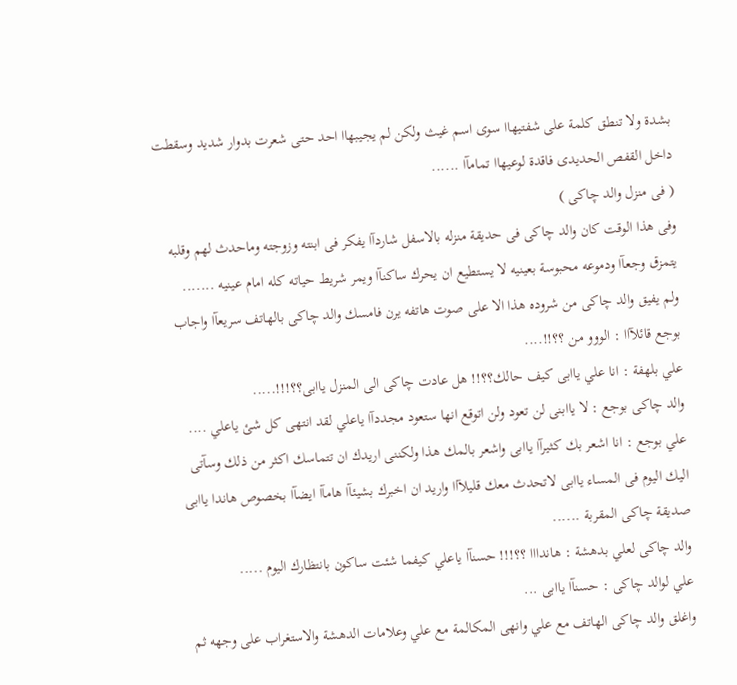بشدة ولا تنطق كلمة على شفتيهاا سوى اسم غيث ولكن لم يجيبهاا احد حتى شعرت بدوار شديد وسقطت داخل القفص الحديدى فاقدة لوعيهاا تمامآا ......
( فى منزل والد چاكى )
وفى هذا الوقت كان والد چاكى فى حديقة منزله بالاسفل شاردآا يفكر فى ابنته وزوجته وماحدث لهم وقلبه يتمزق وجعآا ودموعه محبوسة بعينيه لا يستطيع ان يحرك ساكنآا ويمر شريط حياته كله امام عينيه .......
ولم يفيق والد چاكى من شروده هذا الا على صوت هاتفه يرن فامسك والد چاكى بالهاتف سريعآا واجاب بوجع قائلآاا : الووو من ؟؟!!....
علي بلهفة : انا علي ياابى كيف حالك؟؟!! هل عادت چاكى الى المنزل ياابى؟؟!!!.....
والد چاكى بوجع : لا ياابنى لن تعود ولن اتوقع انها ستعود مجددآا ياعلي لقد انتهى كل شئ ياعلي ....
علي بوجع : انا اشعر بك كثيرآا ياابى واشعر بالمك هذا ولكننى اريدك ان تتماسك اكثر من ذلك وسآتى اليك اليوم فى المساء ياابى لاتحدث معك قليلآاا واريد ان اخبرك بشيئآا هامآا ايضآا بخصوص هاندا ياابى صديقة چاكى المقربة ......
والد چاكى لعلي بدهشة : هاندااا ؟؟!!! حسنآا ياعلي كيفما شئت ساكون بانتظارك اليوم .....
علي لوالد چاكى : حسنآا ياابى ...
واغلق والد چاكى الهاتف مع علي وانهى المكالمة مع علي وعلامات الدهشة والاستغراب على وجهه ثم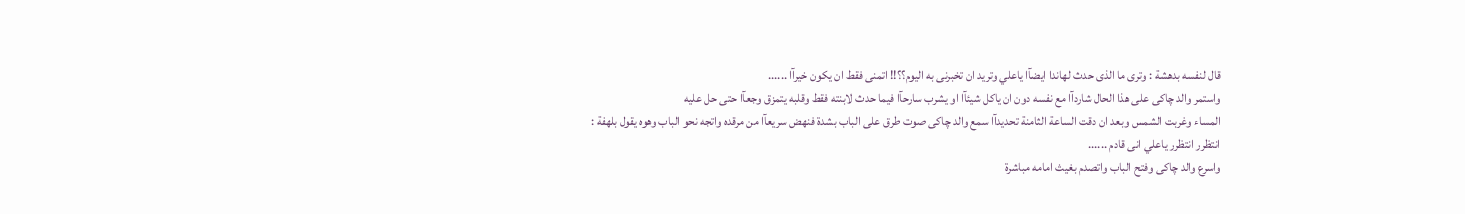قال لنفسه بدهشة : وترى ما الذى حدث لهاندا ايضآا ياعلي وتريد ان تخبرنى به اليوم؟؟!! اتمنى فقط ان يكون خيرآا ......
واستمر والد چاكى على هذا الحال شاردآا مع نفسه دون ان ياكل شيئآا او يشرب سارحآا فيما حدث لابنته فقط وقلبه يتمزق وجعآا حتى حل عليه
المساء وغربت الشمس وبعد ان دقت الساعة الثامنة تحديدآا سمع والد چاكى صوت طرق على الباب بشدة فنهض سريعآا من مرقده واتجه نحو الباب وهوه يقول بلهفة : انتظرر انتظرر ياعلي انى قادم ......
واسرع والد چاكى وفتح الباب واتصدم بغيث امامه مباشرة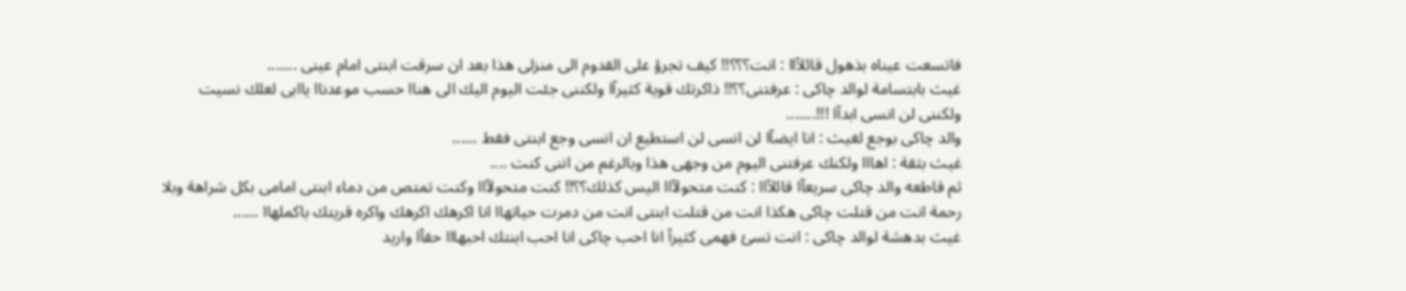فاتسعت عيناه بذهول قائلآاا : انت؟؟؟!! كيف تجرؤ على القدوم الى منزلى هذا بعد ان سرقت ابنتى امام عينى .......
غيث بابتسامة لوالد چاكى : عرفتنى؟؟!! ذاكرتك قوية كثيرآا ولكننى جئت اليوم اليك الى هناا حسب موعدناا ياابى لعلك نسيت ولكننى لن انسى ابدآا !!!.......
والد چاكى بوجع لغيث : انا ايضآا لن انسى لن استطيع ان انسى وجع ابنتى فقط ......
غيث بثقة : اهااا ولكنك عرفتنى اليوم من وجهى هذا وبالرغم من اننى كنت ....
ثم قاطعه والد چاكى سريعآا قائلآاا : كنت متحولآاا اليس كذلك؟؟!! كنت متحولآاا وكنت تمتص من دماء ابنتى امامى بكل شراهة وبلا رحمة انت من قتلت چاكى هكذا انت من قتلت ابنتى انت من دمرت حياتهاا انا اكرهك اكرهك واكره قريتك باكملهاا ......
غيث بدهشة لوالد چاكى : انت تسئ فهمى كثيرآ انا احب چاكى انا احب ابنتك احبهااا حقآا واريد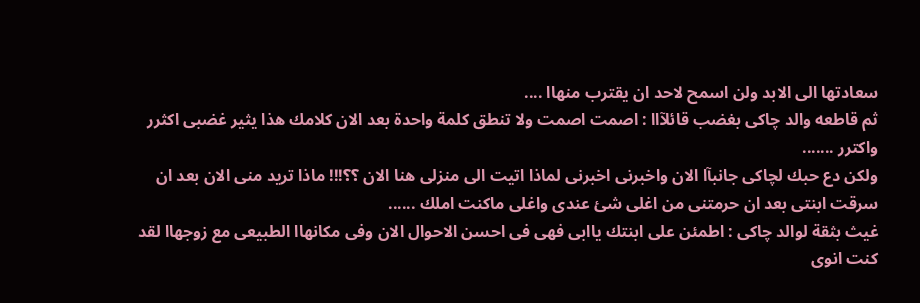سعادتها الى الابد ولن اسمح لاحد ان يقترب منهاا ....
ثم قاطعه والد چاكى بغضب قائلآاا : اصمت اصمت ولا تنطق كلمة واحدة بعد الان كلامك هذا يثير غضبى اكثرر واكترر .......
ولكن دع حبك لچاكى جانبآا الان واخبرنى اخبرنى لماذا اتيت الى منزلى هنا الان ؟؟!!! ماذا تريد منى الان بعد ان سرقت ابنتى بعد ان حرمتنى من اغلى شئ عندى واغلى ماكنت املك ......
غيث بثقة لوالد چاكى : اطمئن على ابنتك ياابى فهى فى احسن الاحوال الان وفى مكانهاا الطبيعى مع زوجهاا لقد كنت انوى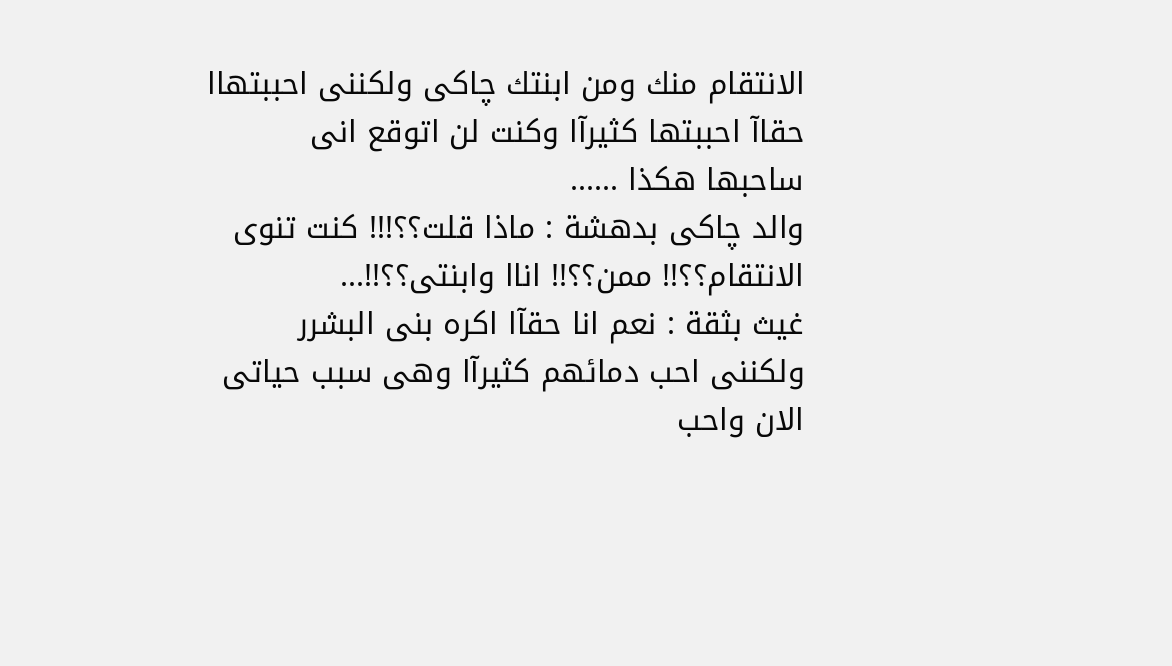الانتقام منك ومن ابنتك چاكى ولكننى احببتهاا حقاآ احببتها كثيرآا وكنت لن اتوقع انى ساحبها هكذا ......
والد چاكى بدهشة : ماذا قلت؟؟!!! كنت تنوى الانتقام؟؟!! ممن؟؟!! اناا وابنتى؟؟!!...
غيث بثقة : نعم انا حقآا اكره بنى البشرر ولكننى احب دمائهم كثيرآا وهى سبب حياتى الان واحب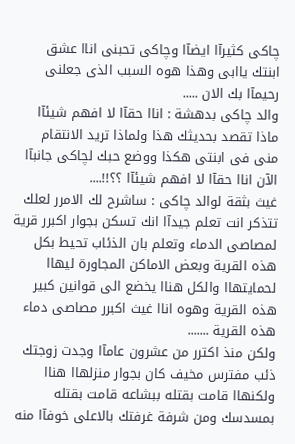چاكى كثيرآا ايضآا وچاكى تحبنى اناا عشق ابنتك ياابى وهذا هوه السبب الذى جعلنى رحيمآا بك الان .....
والد چاكى بدهشة : اناا حقآا لا افهم شيئآا ماذا تقصد بحديثك هذا ولماذا تريد الانتقام منى فى ابنتى هكذا ووضع حبك لچاكى جانبآا الآن اناا حقآا لا افهم شيئآا ؟؟!!....
غيث بثقة لوالد چاكى : ساشرح لك الامرر لعلك تتذكر انت تعلم جيدآا انك تسكن بجوار اكبرر قرية لمصاصى الدماء وتعلم بان الذئاب تحيط بكل هذه القرية وبعض الاماكن المجاورة ليهاا لحمايتهاا والكل هناا يخضع الى قوانين كبير هذه القرية وهوه اناا غيث اكبرر مصاصى دماء هذه القرية .......
ولكن منذ اكترر من عشرون عامآا وجدت زوجتك ذئب مفترس مخيف كان بجوار منزلهاا هناا ولكنهاا قامت بقتله ببشاعه قامت بقتله بمسدسك ومن شرفة غرفتك بالاعلى خوفآا منه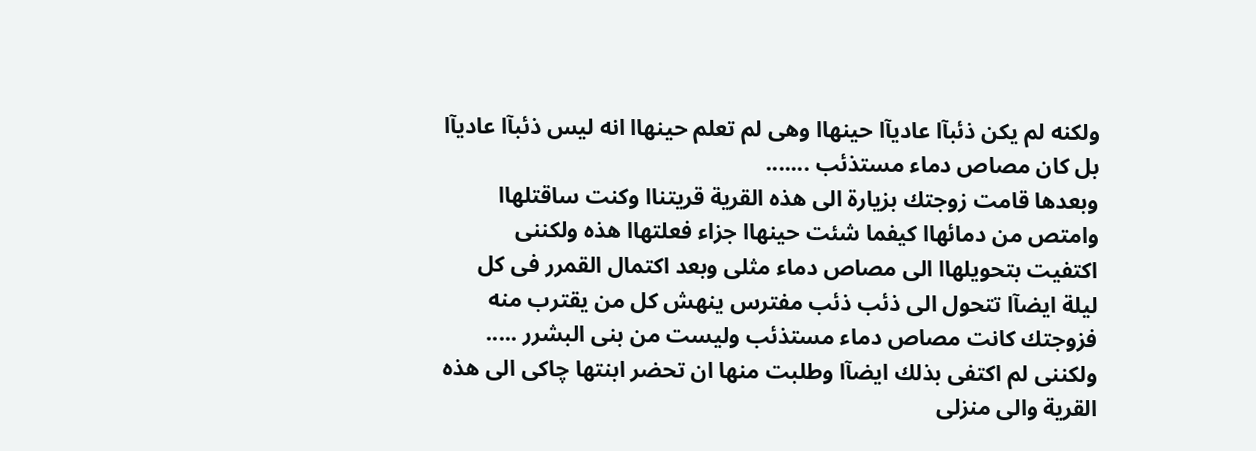ولكنه لم يكن ذئبآا عاديآا حينهاا وهى لم تعلم حينهاا انه ليس ذئبآا عاديآا بل كان مصاص دماء مستذئب .......
وبعدها قامت زوجتك بزيارة الى هذه القرية قريتناا وكنت ساقتلهاا وامتص من دمائهاا كيفما شئت حينهاا جزاء فعلتهاا هذه ولكننى اكتفيت بتحويلهاا الى مصاص دماء مثلى وبعد اكتمال القمرر فى كل ليلة ايضآا تتحول الى ذئب ذئب مفترس ينهش كل من يقترب منه فزوجتك كانت مصاص دماء مستذئب وليست من بنى البشرر .....
ولكننى لم اكتفى بذلك ايضآا وطلبت منها ان تحضر ابنتها چاكى الى هذه القرية والى منزلى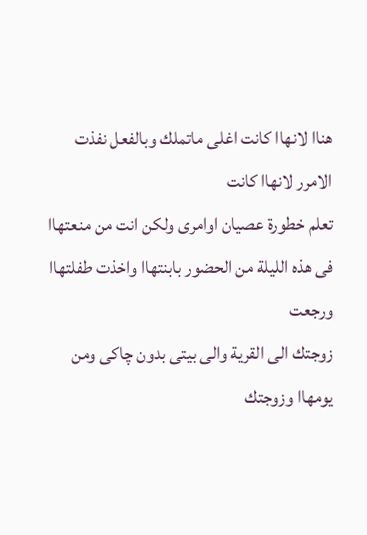هناا لانهاا كانت اغلى ماتملك وبالفعل نفذت الامرر لانهاا كانت
تعلم خطورة عصيان اوامرى ولكن انت من منعتهاا فى هذه الليلة من الحضور بابنتهاا واخذت طفلتهاا ورجعت
زوجتك الى القرية والى بيتى بدون چاكى ومن يومهاا وزوجتك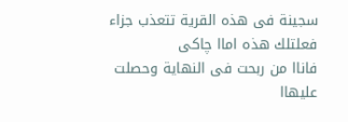سجينة فى هذه القرية تتعذب جزاء فعلتلك هذه اماا چاكى
فاناا من ربحت فى النهاية وحصلت عليهاا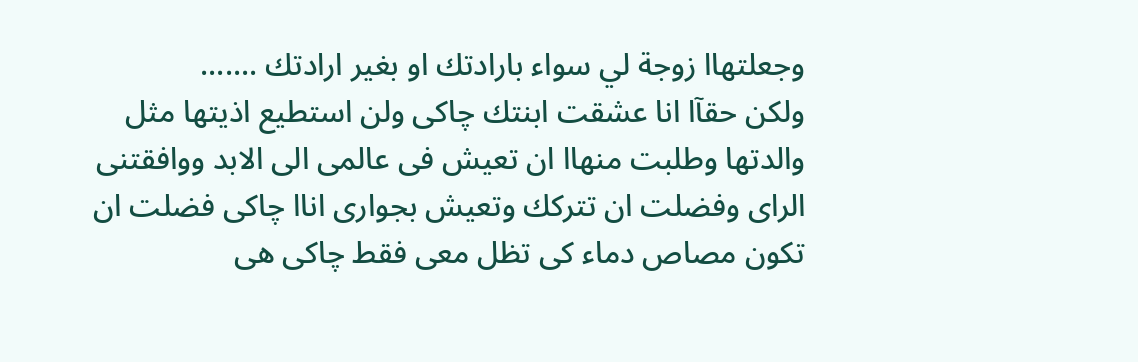وجعلتهاا زوجة لي سواء بارادتك او بغير ارادتك .......
ولكن حقآا انا عشقت ابنتك چاكى ولن استطيع اذيتها مثل
والدتها وطلبت منهاا ان تعيش فى عالمى الى الابد ووافقتنى
الراى وفضلت ان تتركك وتعيش بجوارى اناا چاكى فضلت ان
تكون مصاص دماء كى تظل معى فقط چاكى هى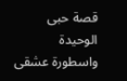قصة حبى
الوحيدة واسطورة عشقى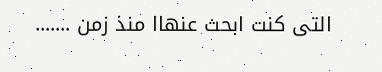التى كنت ابحث عنهاا منذ زمن .......